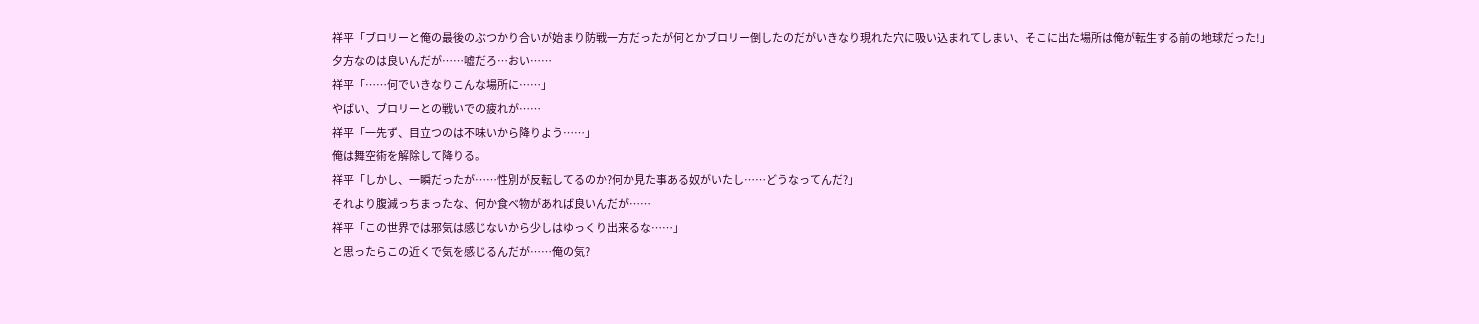祥平「ブロリーと俺の最後のぶつかり合いが始まり防戦一方だったが何とかブロリー倒したのだがいきなり現れた穴に吸い込まれてしまい、そこに出た場所は俺が転生する前の地球だった!」
夕方なのは良いんだが……嘘だろ…おい……
祥平「……何でいきなりこんな場所に……」
やばい、ブロリーとの戦いでの疲れが……
祥平「一先ず、目立つのは不味いから降りよう……」
俺は舞空術を解除して降りる。
祥平「しかし、一瞬だったが……性別が反転してるのか?何か見た事ある奴がいたし……どうなってんだ?」
それより腹減っちまったな、何か食べ物があれば良いんだが……
祥平「この世界では邪気は感じないから少しはゆっくり出来るな……」
と思ったらこの近くで気を感じるんだが……俺の気?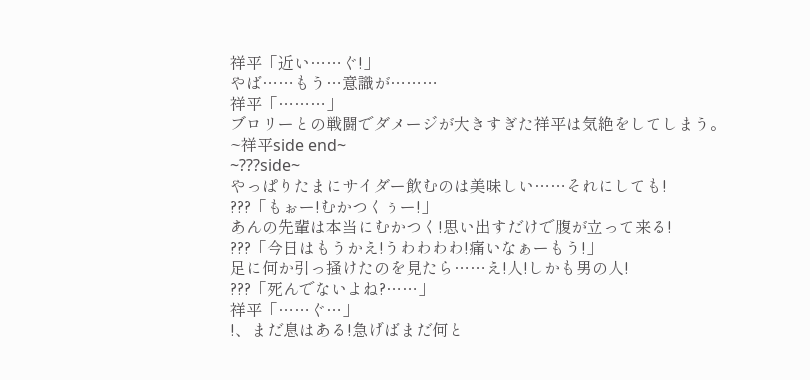祥平「近い……ぐ!」
やば……もう…意識が………
祥平「………」
ブロリーとの戦闘でダメージが大きすぎた祥平は気絶をしてしまう。
~祥平side end~
~???side~
やっぱりたまにサイダー飲むのは美味しい……それにしても!
???「もぉー!むかつくぅー!」
あんの先輩は本当にむかつく!思い出すだけで腹が立って来る!
???「今日はもうかえ!うわわわわ!痛いなぁーもう!」
足に何か引っ掻けたのを見たら……え!人!しかも男の人!
???「死んでないよね?……」
祥平「……ぐ…」
!、まだ息はある!急げばまだ何と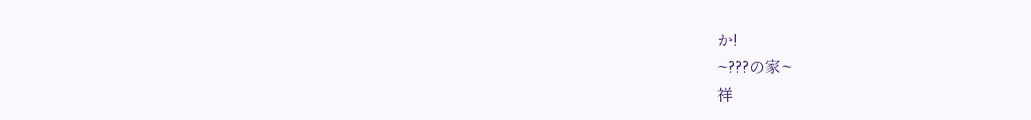か!
~???の家~
祥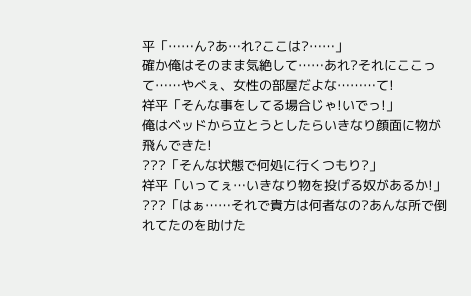平「……ん?あ…れ?ここは?……」
確か俺はそのまま気絶して……あれ?それにここって……やべぇ、女性の部屋だよな………て!
祥平「そんな事をしてる場合じゃ!いでっ!」
俺はベッドから立とうとしたらいきなり顔面に物が飛んできた!
???「そんな状態で何処に行くつもり?」
祥平「いってぇ…いきなり物を投げる奴があるか!」
???「はぁ……それで貴方は何者なの?あんな所で倒れてたのを助けた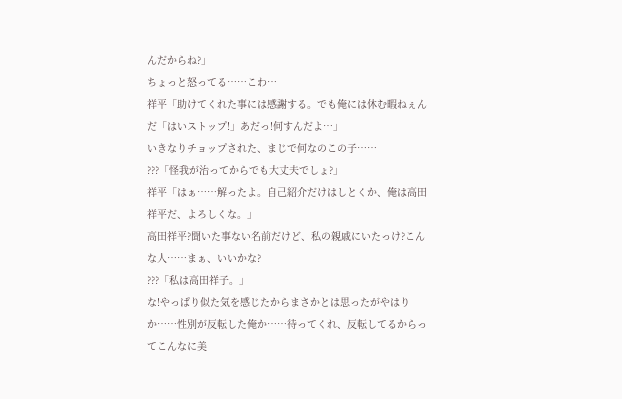んだからね?」
ちょっと怒ってる……こわ…
祥平「助けてくれた事には感謝する。でも俺には休む暇ねぇんだ「はいストップ!」あだっ!何すんだよ…」
いきなりチョップされた、まじで何なのこの子……
???「怪我が治ってからでも大丈夫でしょ?」
祥平「はぁ……解ったよ。自己紹介だけはしとくか、俺は高田祥平だ、よろしくな。」
高田祥平?聞いた事ない名前だけど、私の親戚にいたっけ?こんな人……まぁ、いいかな?
???「私は高田祥子。」
な!やっぱり似た気を感じたからまさかとは思ったがやはりか……性別が反転した俺か……待ってくれ、反転してるからってこんなに美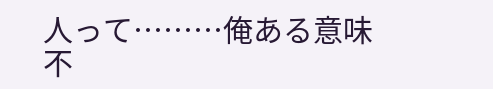人って………俺ある意味不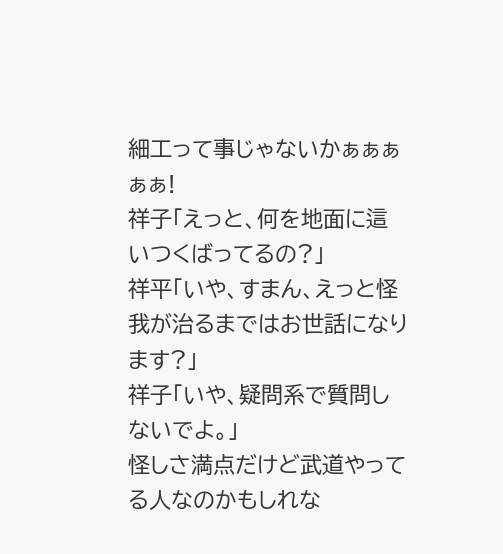細工って事じゃないかぁぁぁぁぁ!
祥子「えっと、何を地面に這いつくばってるの?」
祥平「いや、すまん、えっと怪我が治るまではお世話になります?」
祥子「いや、疑問系で質問しないでよ。」
怪しさ満点だけど武道やってる人なのかもしれな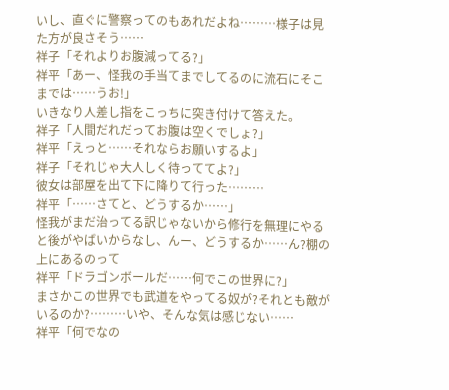いし、直ぐに警察ってのもあれだよね………様子は見た方が良さそう……
祥子「それよりお腹減ってる?」
祥平「あー、怪我の手当てまでしてるのに流石にそこまでは……うお!」
いきなり人差し指をこっちに突き付けて答えた。
祥子「人間だれだってお腹は空くでしょ?」
祥平「えっと……それならお願いするよ」
祥子「それじゃ大人しく待っててよ?」
彼女は部屋を出て下に降りて行った………
祥平「……さてと、どうするか……」
怪我がまだ治ってる訳じゃないから修行を無理にやると後がやばいからなし、んー、どうするか……ん?棚の上にあるのって
祥平「ドラゴンボールだ……何でこの世界に?」
まさかこの世界でも武道をやってる奴が?それとも敵がいるのか?………いや、そんな気は感じない……
祥平「何でなの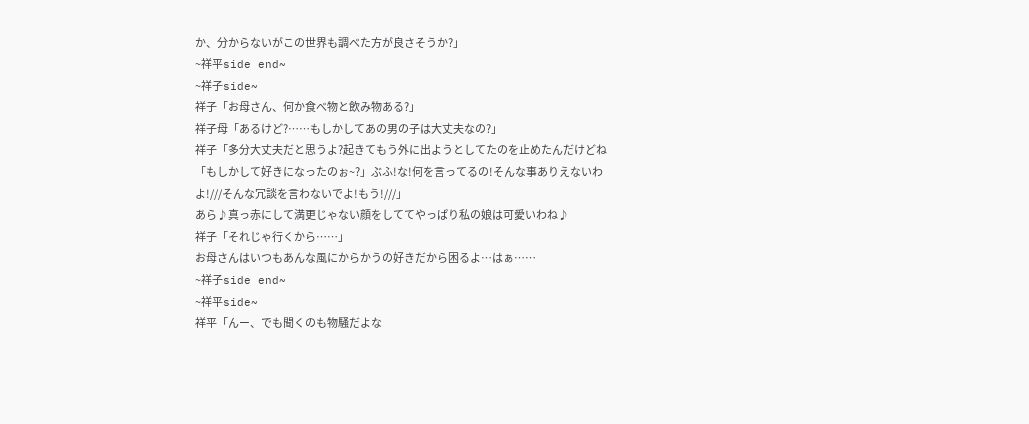か、分からないがこの世界も調べた方が良さそうか?」
~祥平side end~
~祥子side~
祥子「お母さん、何か食べ物と飲み物ある?」
祥子母「あるけど?……もしかしてあの男の子は大丈夫なの?」
祥子「多分大丈夫だと思うよ?起きてもう外に出ようとしてたのを止めたんだけどね「もしかして好きになったのぉ~?」ぶふ!な!何を言ってるの!そんな事ありえないわよ!///そんな冗談を言わないでよ!もう!///」
あら♪真っ赤にして満更じゃない顔をしててやっぱり私の娘は可愛いわね♪
祥子「それじゃ行くから……」
お母さんはいつもあんな風にからかうの好きだから困るよ…はぁ……
~祥子side end~
~祥平side~
祥平「んー、でも聞くのも物騒だよな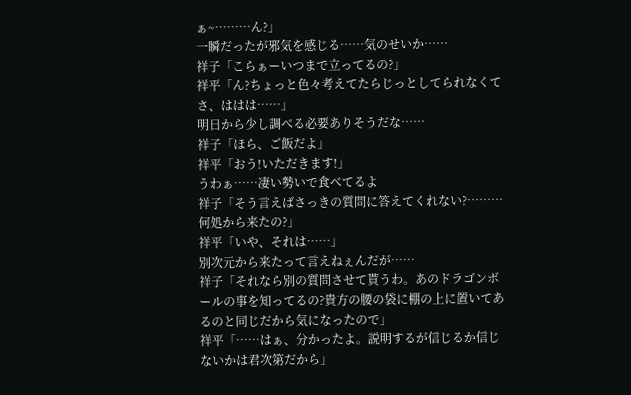ぁ~………ん?」
一瞬だったが邪気を感じる……気のせいか……
祥子「こらぁーいつまで立ってるの?」
祥平「ん?ちょっと色々考えてたらじっとしてられなくてさ、ははは……」
明日から少し調べる必要ありそうだな……
祥子「ほら、ご飯だよ」
祥平「おう!いただきます!」
うわぁ……凄い勢いで食べてるよ
祥子「そう言えばさっきの質問に答えてくれない?………何処から来たの?」
祥平「いや、それは……」
別次元から来たって言えねぇんだが……
祥子「それなら別の質問させて貰うわ。あのドラゴンボールの事を知ってるの?貴方の腰の袋に棚の上に置いてあるのと同じだから気になったので」
祥平「……はぁ、分かったよ。説明するが信じるか信じないかは君次第だから」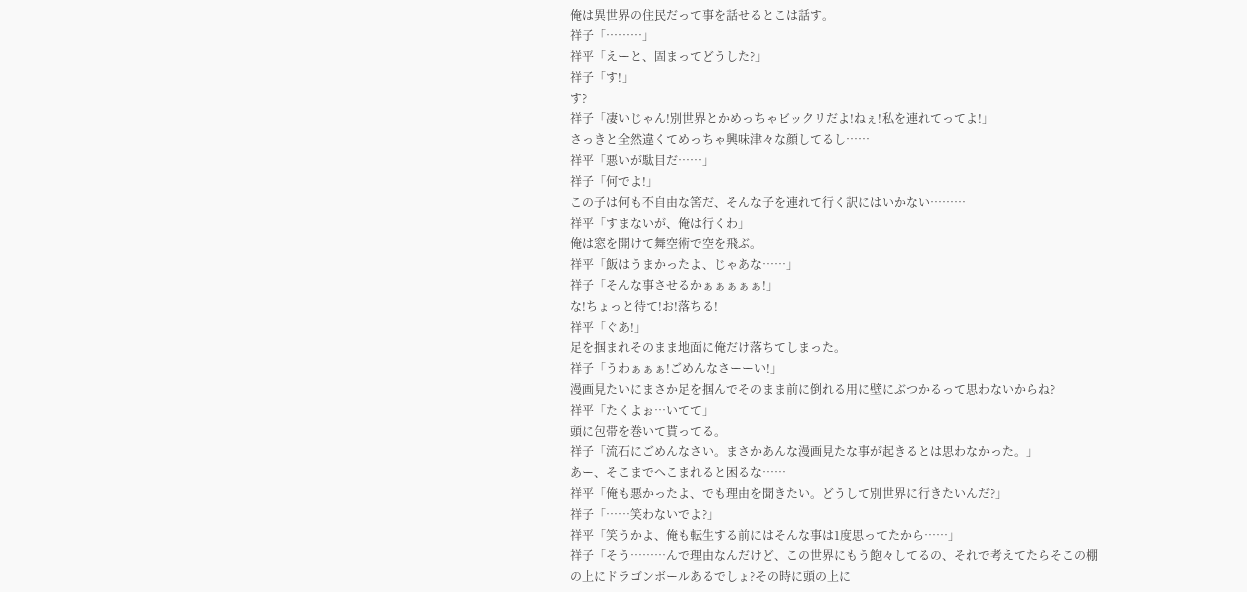俺は異世界の住民だって事を話せるとこは話す。
祥子「………」
祥平「えーと、固まってどうした?」
祥子「す!」
す?
祥子「凄いじゃん!別世界とかめっちゃビックリだよ!ねぇ!私を連れてってよ!」
さっきと全然違くてめっちゃ興味津々な顔してるし……
祥平「悪いが駄目だ……」
祥子「何でよ!」
この子は何も不自由な筈だ、そんな子を連れて行く訳にはいかない………
祥平「すまないが、俺は行くわ」
俺は窓を開けて舞空術で空を飛ぶ。
祥平「飯はうまかったよ、じゃあな……」
祥子「そんな事させるかぁぁぁぁぁ!」
な!ちょっと待て!お!落ちる!
祥平「ぐあ!」
足を掴まれそのまま地面に俺だけ落ちてしまった。
祥子「うわぁぁぁ!ごめんなさーーい!」
漫画見たいにまさか足を掴んでそのまま前に倒れる用に壁にぶつかるって思わないからね?
祥平「たくよぉ…いてて」
頭に包帯を巻いて貰ってる。
祥子「流石にごめんなさい。まさかあんな漫画見たな事が起きるとは思わなかった。」
あー、そこまでへこまれると困るな……
祥平「俺も悪かったよ、でも理由を聞きたい。どうして別世界に行きたいんだ?」
祥子「……笑わないでよ?」
祥平「笑うかよ、俺も転生する前にはそんな事は1度思ってたから……」
祥子「そう………んで理由なんだけど、この世界にもう飽々してるの、それで考えてたらそこの棚の上にドラゴンボールあるでしょ?その時に頭の上に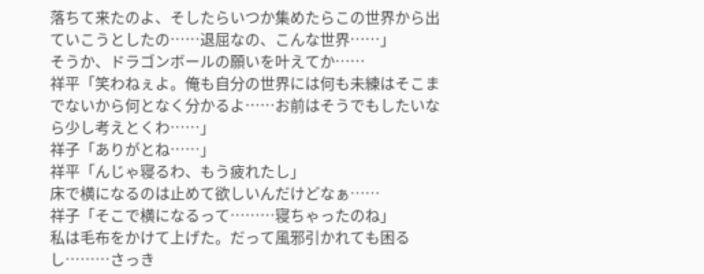落ちて来たのよ、そしたらいつか集めたらこの世界から出ていこうとしたの……退屈なの、こんな世界……」
そうか、ドラゴンボールの願いを叶えてか……
祥平「笑わねぇよ。俺も自分の世界には何も未練はそこまでないから何となく分かるよ……お前はそうでもしたいなら少し考えとくわ……」
祥子「ありがとね……」
祥平「んじゃ寝るわ、もう疲れたし」
床で横になるのは止めて欲しいんだけどなぁ……
祥子「そこで横になるって………寝ちゃったのね」
私は毛布をかけて上げた。だって風邪引かれても困るし………さっき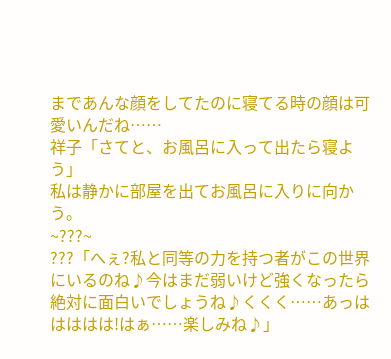まであんな顔をしてたのに寝てる時の顔は可愛いんだね……
祥子「さてと、お風呂に入って出たら寝よう」
私は静かに部屋を出てお風呂に入りに向かう。
~???~
???「へぇ?私と同等の力を持つ者がこの世界にいるのね♪今はまだ弱いけど強くなったら絶対に面白いでしょうね♪くくく……あっははははは!はぁ……楽しみね♪」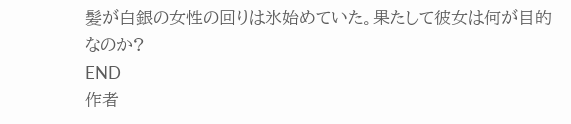髪が白銀の女性の回りは氷始めていた。果たして彼女は何が目的なのか?
END
作者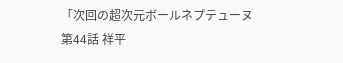「次回の超次元ボールネプテューヌ
第44話 祥平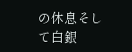の休息そして白銀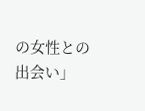の女性との出会い」